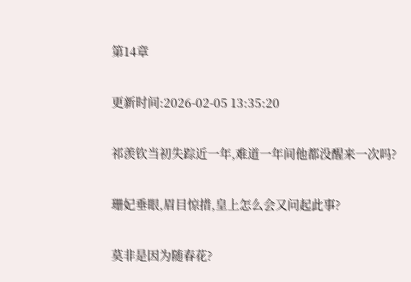第14章

更新时间:2026-02-05 13:35:20

祁羡钦当初失踪近一年,难道一年间他都没醒来一次吗?

珊妃垂眼,眉目惊措,皇上怎么会又问起此事?

莫非是因为随春花?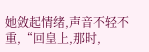她敛起情绪,声音不轻不重,“回皇上,那时,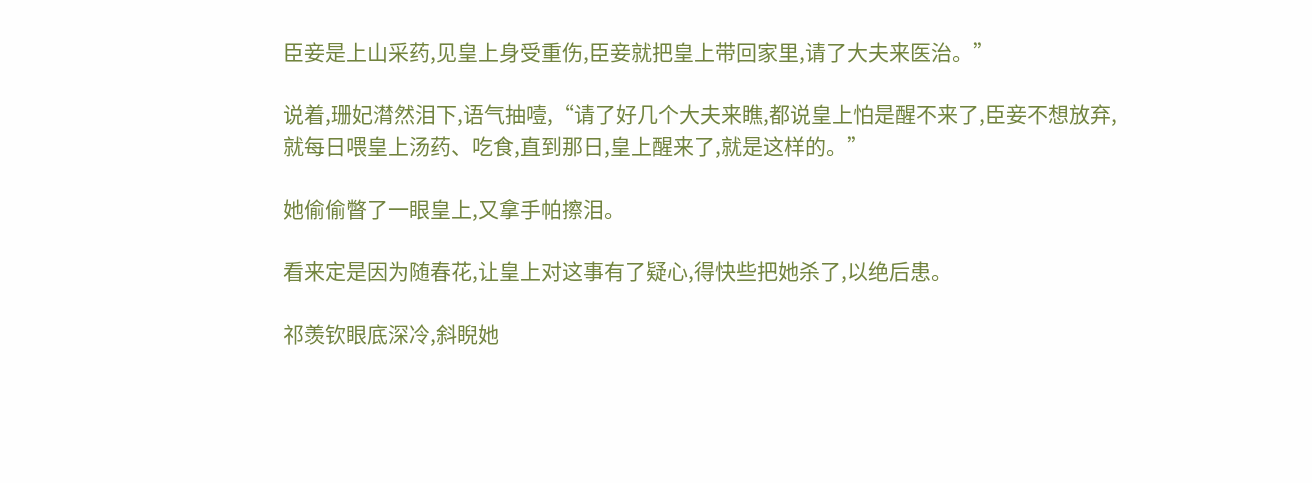臣妾是上山采药,见皇上身受重伤,臣妾就把皇上带回家里,请了大夫来医治。”

说着,珊妃潸然泪下,语气抽噎,“请了好几个大夫来瞧,都说皇上怕是醒不来了,臣妾不想放弃,就每日喂皇上汤药、吃食,直到那日,皇上醒来了,就是这样的。”

她偷偷瞥了一眼皇上,又拿手帕擦泪。

看来定是因为随春花,让皇上对这事有了疑心,得快些把她杀了,以绝后患。

祁羡钦眼底深冷,斜睨她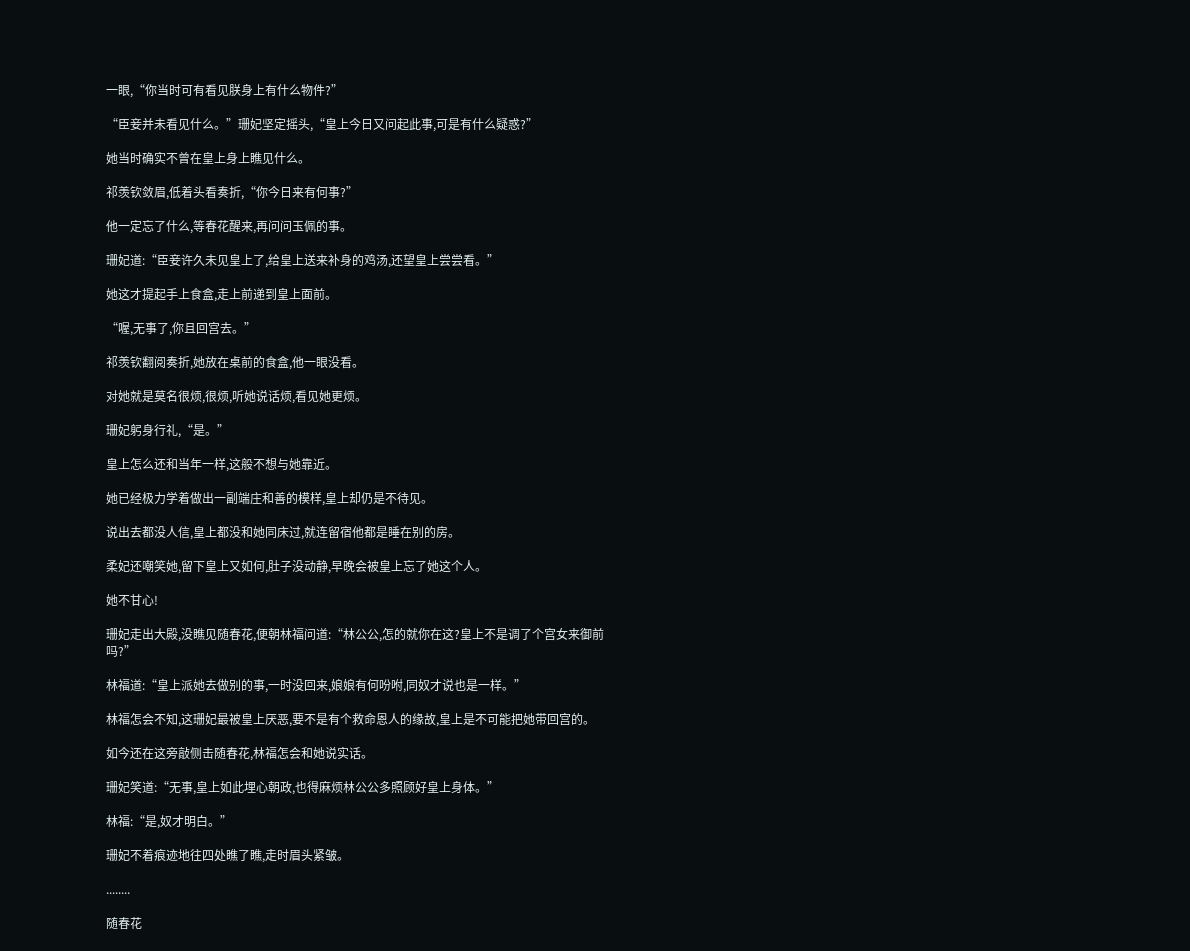一眼,“你当时可有看见朕身上有什么物件?”

“臣妾并未看见什么。”珊妃坚定摇头,“皇上今日又问起此事,可是有什么疑惑?”

她当时确实不曾在皇上身上瞧见什么。

祁羡钦敛眉,低着头看奏折,“你今日来有何事?”

他一定忘了什么,等春花醒来,再问问玉佩的事。

珊妃道:“臣妾许久未见皇上了,给皇上送来补身的鸡汤,还望皇上尝尝看。”

她这才提起手上食盒,走上前递到皇上面前。

“喔,无事了,你且回宫去。”

祁羡钦翻阅奏折,她放在桌前的食盒,他一眼没看。

对她就是莫名很烦,很烦,听她说话烦,看见她更烦。

珊妃躬身行礼,“是。”

皇上怎么还和当年一样,这般不想与她靠近。

她已经极力学着做出一副端庄和善的模样,皇上却仍是不待见。

说出去都没人信,皇上都没和她同床过,就连留宿他都是睡在别的房。

柔妃还嘲笑她,留下皇上又如何,肚子没动静,早晚会被皇上忘了她这个人。

她不甘心!

珊妃走出大殿,没瞧见随春花,便朝林福问道:“林公公,怎的就你在这?皇上不是调了个宫女来御前吗?”

林福道:“皇上派她去做别的事,一时没回来,娘娘有何吩咐,同奴才说也是一样。”

林福怎会不知,这珊妃最被皇上厌恶,要不是有个救命恩人的缘故,皇上是不可能把她带回宫的。

如今还在这旁敲侧击随春花,林福怎会和她说实话。

珊妃笑道:“无事,皇上如此埋心朝政,也得麻烦林公公多照顾好皇上身体。”

林福:“是,奴才明白。”

珊妃不着痕迹地往四处瞧了瞧,走时眉头紧皱。

........

随春花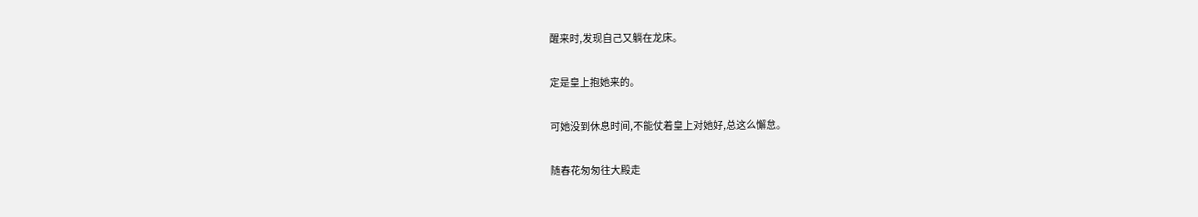醒来时,发现自己又躺在龙床。

定是皇上抱她来的。

可她没到休息时间,不能仗着皇上对她好,总这么懈怠。

随春花匆匆往大殿走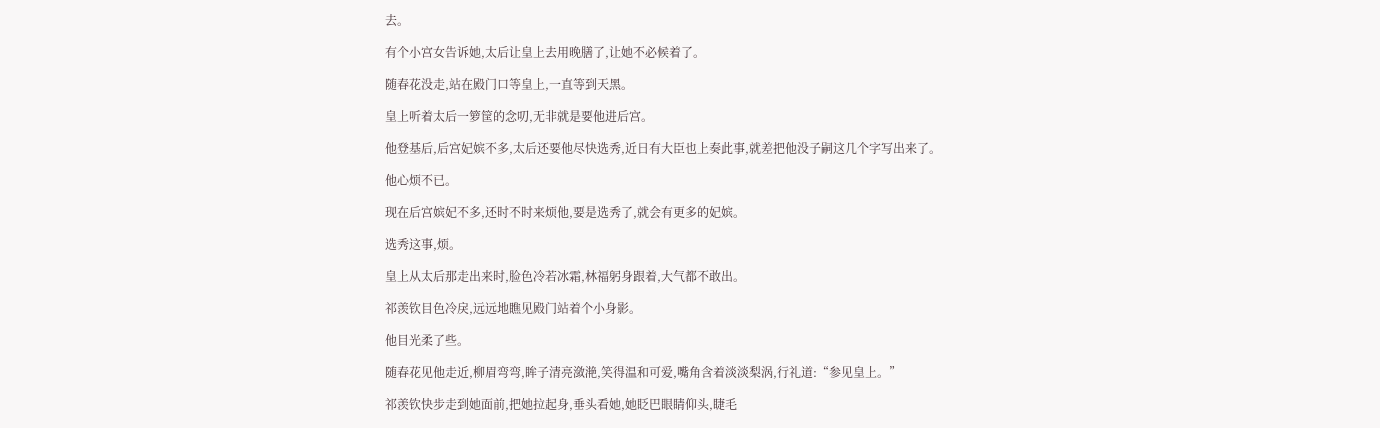去。

有个小宫女告诉她,太后让皇上去用晚膳了,让她不必候着了。

随春花没走,站在殿门口等皇上,一直等到天黑。

皇上听着太后一箩筐的念叨,无非就是要他进后宫。

他登基后,后宫妃嫔不多,太后还要他尽快选秀,近日有大臣也上奏此事,就差把他没子嗣这几个字写出来了。

他心烦不已。

现在后宫嫔妃不多,还时不时来烦他,要是选秀了,就会有更多的妃嫔。

选秀这事,烦。

皇上从太后那走出来时,脸色冷若冰霜,林福躬身跟着,大气都不敢出。

祁羡钦目色冷戾,远远地瞧见殿门站着个小身影。

他目光柔了些。

随春花见他走近,柳眉弯弯,眸子清亮潋滟,笑得温和可爱,嘴角含着淡淡梨涡,行礼道:“参见皇上。”

祁羡钦快步走到她面前,把她拉起身,垂头看她,她眨巴眼睛仰头,睫毛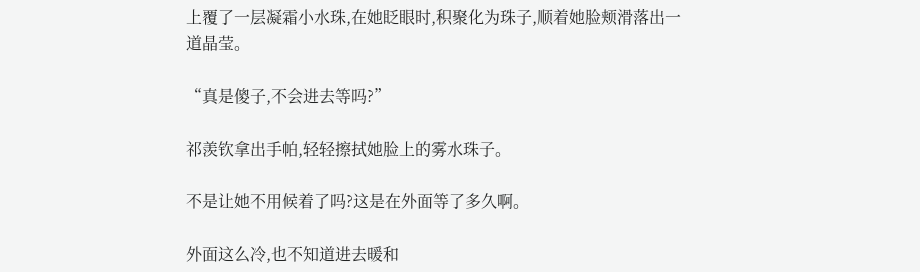上覆了一层凝霜小水珠,在她眨眼时,积聚化为珠子,顺着她脸颊滑落出一道晶莹。

“真是傻子,不会进去等吗?”

祁羡钦拿出手帕,轻轻擦拭她脸上的雾水珠子。

不是让她不用候着了吗?这是在外面等了多久啊。

外面这么冷,也不知道进去暖和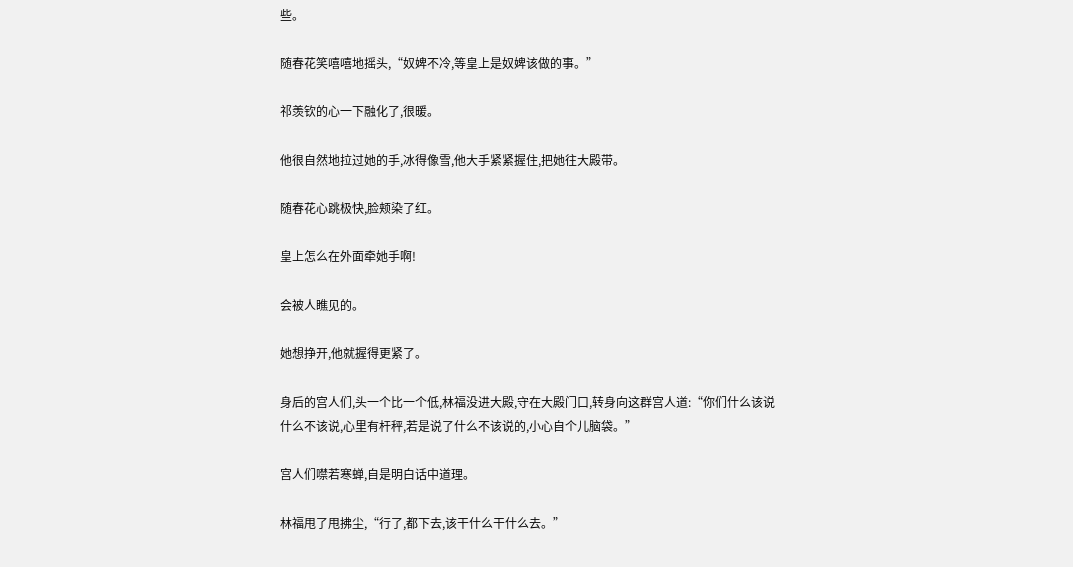些。

随春花笑嘻嘻地摇头,“奴婢不冷,等皇上是奴婢该做的事。”

祁羡钦的心一下融化了,很暖。

他很自然地拉过她的手,冰得像雪,他大手紧紧握住,把她往大殿带。

随春花心跳极快,脸颊染了红。

皇上怎么在外面牵她手啊!

会被人瞧见的。

她想挣开,他就握得更紧了。

身后的宫人们,头一个比一个低,林福没进大殿,守在大殿门口,转身向这群宫人道:“你们什么该说什么不该说,心里有杆秤,若是说了什么不该说的,小心自个儿脑袋。”

宫人们噤若寒蝉,自是明白话中道理。

林福甩了甩拂尘,“行了,都下去,该干什么干什么去。”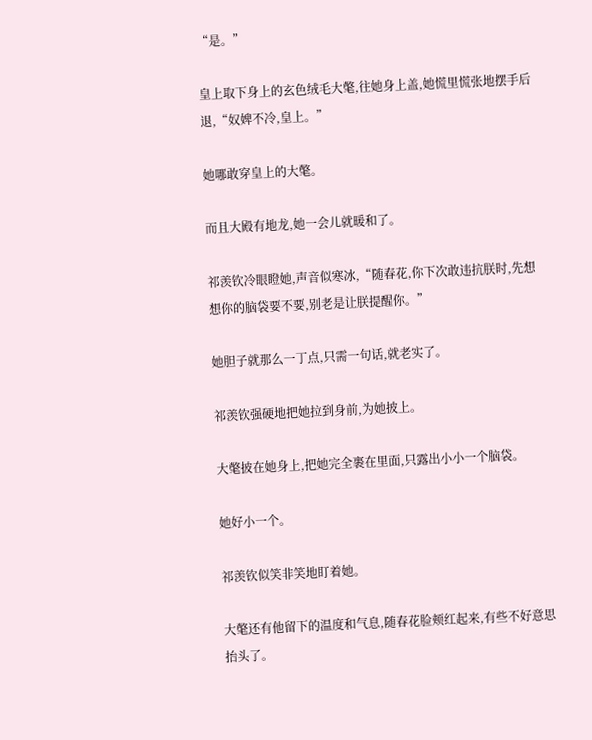“是。”

皇上取下身上的玄色绒毛大氅,往她身上盖,她慌里慌张地摆手后退,“奴婢不冷,皇上。”

她哪敢穿皇上的大氅。

而且大殿有地龙,她一会儿就暖和了。

祁羡钦冷眼瞪她,声音似寒冰,“随春花,你下次敢违抗朕时,先想想你的脑袋要不要,别老是让朕提醒你。”

她胆子就那么一丁点,只需一句话,就老实了。

祁羡钦强硬地把她拉到身前,为她披上。

大氅披在她身上,把她完全裹在里面,只露出小小一个脑袋。

她好小一个。

祁羡钦似笑非笑地盯着她。

大氅还有他留下的温度和气息,随春花脸颊红起来,有些不好意思抬头了。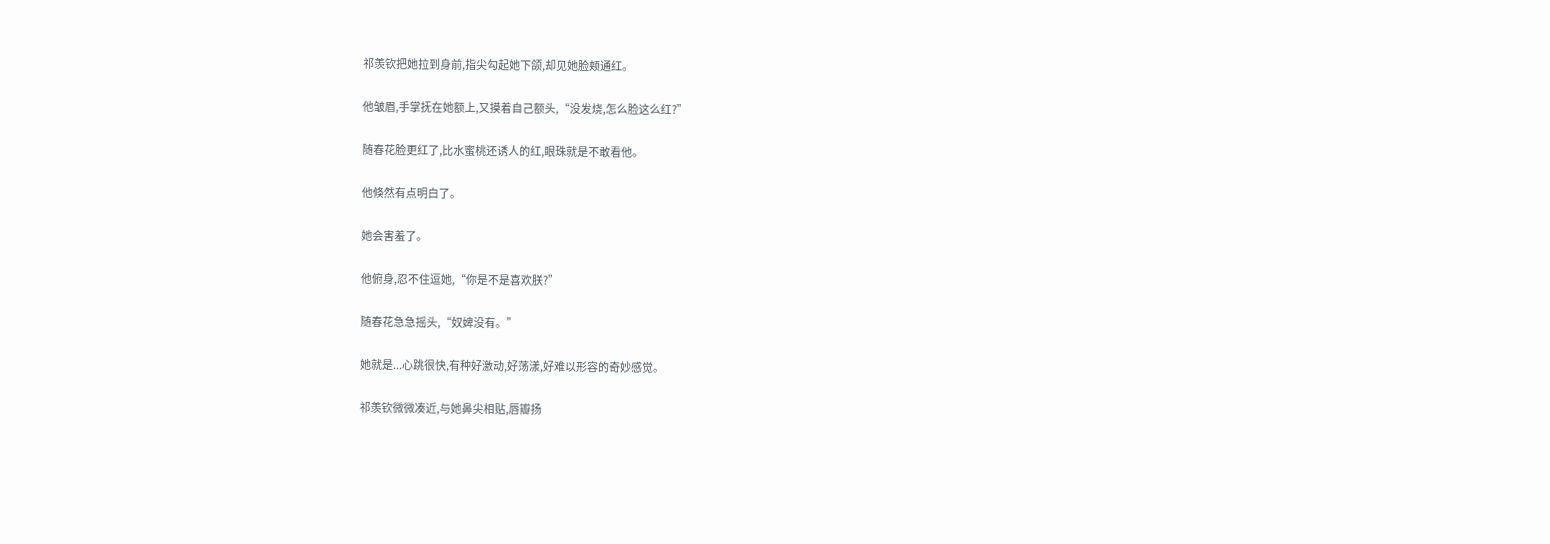祁羡钦把她拉到身前,指尖勾起她下颌,却见她脸颊通红。

他皱眉,手掌抚在她额上,又摸着自己额头,“没发烧,怎么脸这么红?”

随春花脸更红了,比水蜜桃还诱人的红,眼珠就是不敢看他。

他倏然有点明白了。

她会害羞了。

他俯身,忍不住逗她,“你是不是喜欢朕?”

随春花急急摇头,“奴婢没有。”

她就是...心跳很快,有种好激动,好荡漾,好难以形容的奇妙感觉。

祁羡钦微微凑近,与她鼻尖相贴,唇瓣扬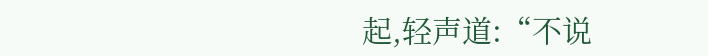起,轻声道:“不说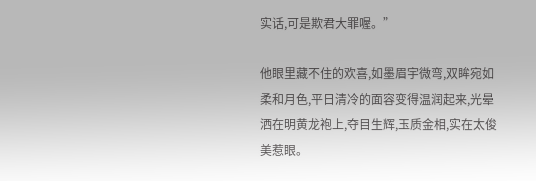实话,可是欺君大罪喔。”

他眼里藏不住的欢喜,如墨眉宇微弯,双眸宛如柔和月色,平日清冷的面容变得温润起来,光晕洒在明黄龙袍上,夺目生辉,玉质金相,实在太俊美惹眼。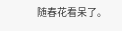随春花看呆了。